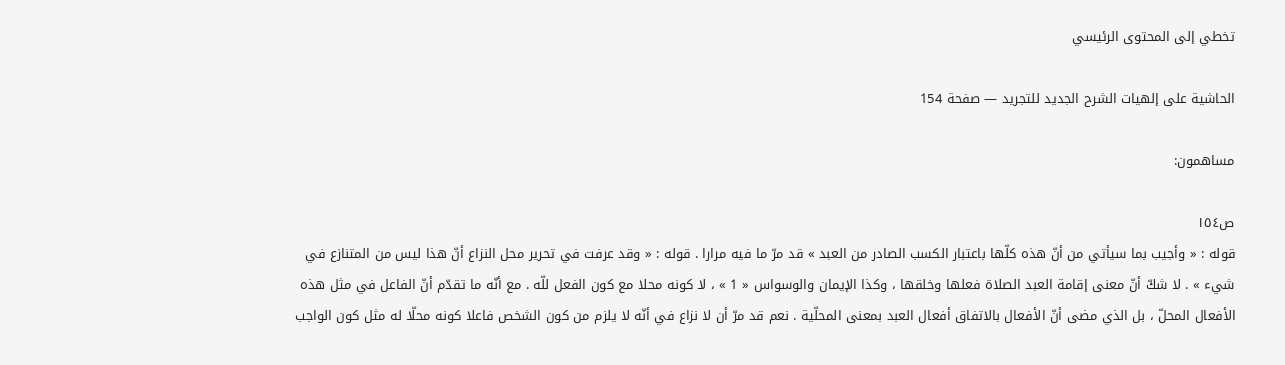تخطي إلى المحتوى الرئيسي

الحاشية على إلهيات الشرح الجديد للتجريد — صفحة 154

مساهمون:

ص١٥٤
قوله : « وأجيب بما سيأتي من أنّ هذه كلّها باعتبار الكسب الصادر من العبد » قد مرّ ما فيه مرارا . قوله : « وقد عرفت في تحرير محل النزاع أنّ هذا ليس من المتنازع في شيء » . لا شكّ أنّ معنى إقامة العبد الصلاة فعلها وخلقها ، وكذا الإيمان والوسواس « 1 » ، لا كونه محلا مع كون الفعل للّه . مع أنّه ما تقدّم أنّ الفاعل في مثل هذه الأفعال المحلّ ، بل الذي مضى أنّ الأفعال بالاتفاق أفعال العبد بمعنى المحلّية . نعم قد مرّ أن لا نزاع في أنّه لا يلزم من كون الشخص فاعلا كونه محلّا له مثل كون الواجب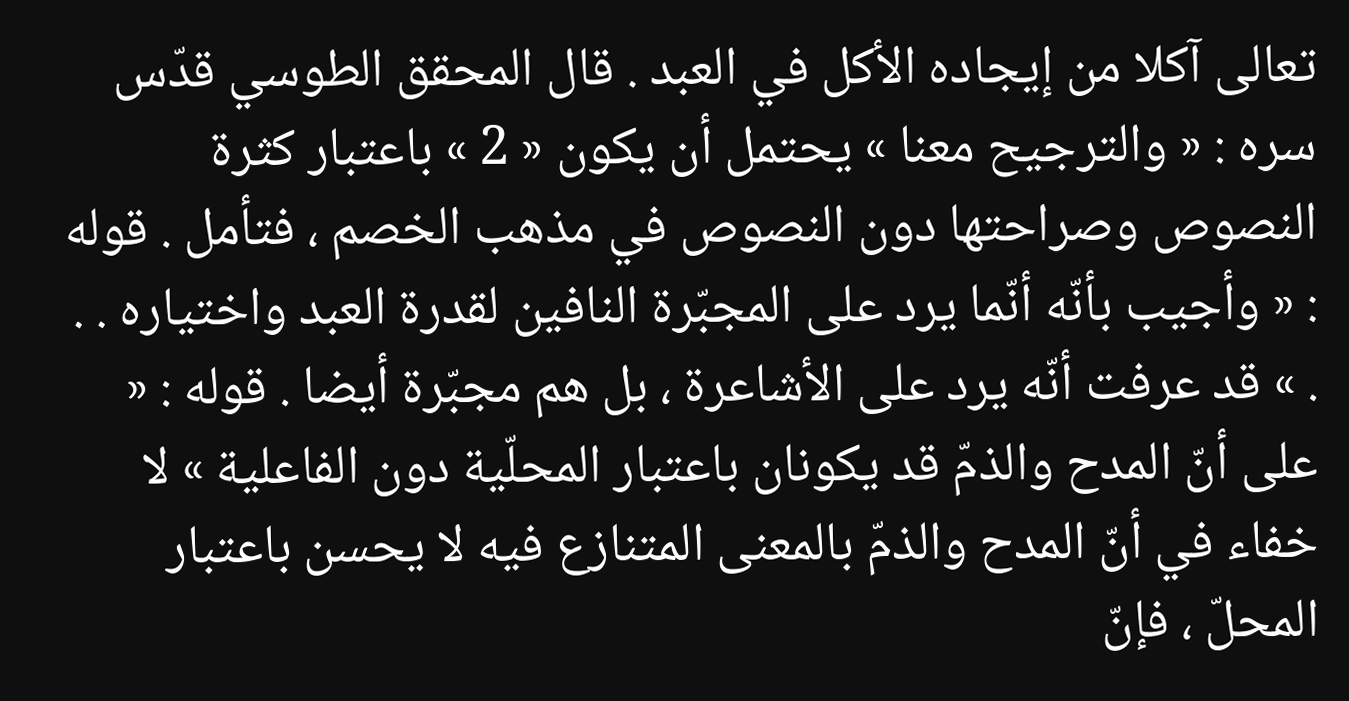تعالى آكلا من إيجاده الأكل في العبد . قال المحقق الطوسي قدّس سره : « والترجيح معنا » يحتمل أن يكون « 2 » باعتبار كثرة النصوص وصراحتها دون النصوص في مذهب الخصم ، فتأمل . قوله : « وأجيب بأنّه أنّما يرد على المجبّرة النافين لقدرة العبد واختياره . . . » قد عرفت أنّه يرد على الأشاعرة ، بل هم مجبّرة أيضا . قوله : « على أنّ المدح والذمّ قد يكونان باعتبار المحلّية دون الفاعلية » لا خفاء في أنّ المدح والذمّ بالمعنى المتنازع فيه لا يحسن باعتبار المحلّ ، فإنّ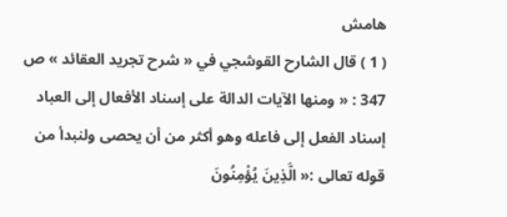هامش
( 1 ) قال الشارح القوشجي في « شرح تجريد العقائد » ص 347 : « ومنها الآيات الدالة على إسناد الأفعال إلى العباد إسناد الفعل إلى فاعله وهو أكثر من أن يحصى ولنبدأ من قوله تعالى :« الَّذِينَ يُؤْمِنُونَ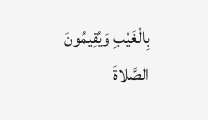بِالْغَيْبِ وَيُقِيمُونَ الصَّلاةَ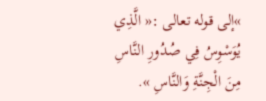»إلى قوله تعالى :« الَّذِي يُوَسْوِسُ فِي صُدُورِ النَّاسِ مِنَ الْجِنَّةِ وَالنَّاسِ ».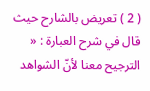( 2 ) تعريض بالشارح حيث قال في شرح العبارة : « الترجيح معنا لأنّ الشواهد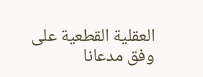العقلية القطعية على وفق مدعانا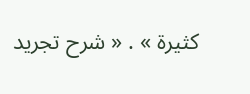كثيرة » . « شرح تجريد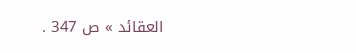العقائد » ص 347 .